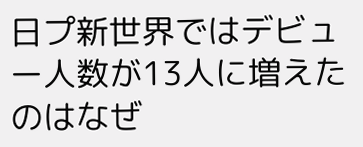日プ新世界ではデビュー人数が13人に増えたのはなぜ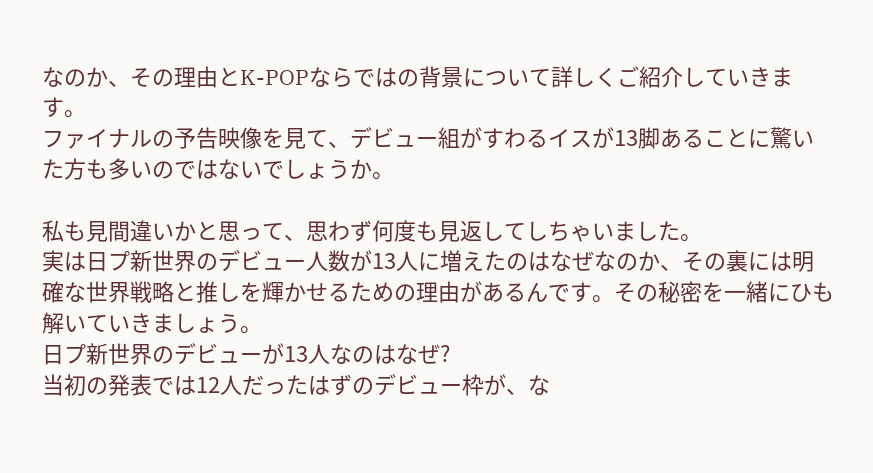なのか、その理由とK-POPならではの背景について詳しくご紹介していきます。
ファイナルの予告映像を見て、デビュー組がすわるイスが13脚あることに驚いた方も多いのではないでしょうか。

私も見間違いかと思って、思わず何度も見返してしちゃいました。
実は日プ新世界のデビュー人数が13人に増えたのはなぜなのか、その裏には明確な世界戦略と推しを輝かせるための理由があるんです。その秘密を一緒にひも解いていきましょう。
日プ新世界のデビューが13人なのはなぜ?
当初の発表では12人だったはずのデビュー枠が、な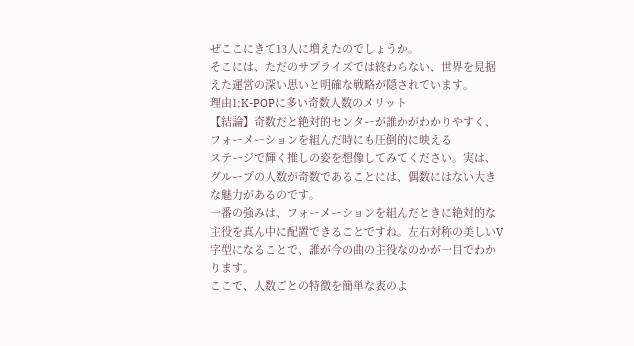ぜここにきて13人に増えたのでしょうか。
そこには、ただのサプライズでは終わらない、世界を見据えた運営の深い思いと明確な戦略が隠されています。
理由1:K-POPに多い奇数人数のメリット
【結論】奇数だと絶対的センターが誰かがわかりやすく、フォーメーションを組んだ時にも圧倒的に映える
ステージで輝く推しの姿を想像してみてください。実は、グループの人数が奇数であることには、偶数にはない大きな魅力があるのです。
一番の強みは、フォーメーションを組んだときに絶対的な主役を真ん中に配置できることですね。左右対称の美しいV字型になることで、誰が今の曲の主役なのかが一目でわかります。
ここで、人数ごとの特徴を簡単な表のよ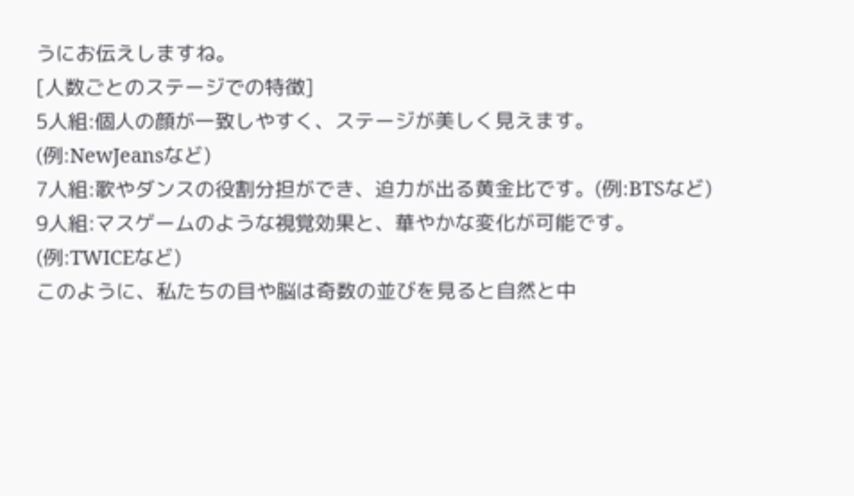うにお伝えしますね。
[人数ごとのステージでの特徴]
5人組:個人の顔が一致しやすく、ステージが美しく見えます。(例:NewJeansなど)
7人組:歌やダンスの役割分担ができ、迫力が出る黄金比です。(例:BTSなど)
9人組:マスゲームのような視覚効果と、華やかな変化が可能です。(例:TWICEなど)
このように、私たちの目や脳は奇数の並びを見ると自然と中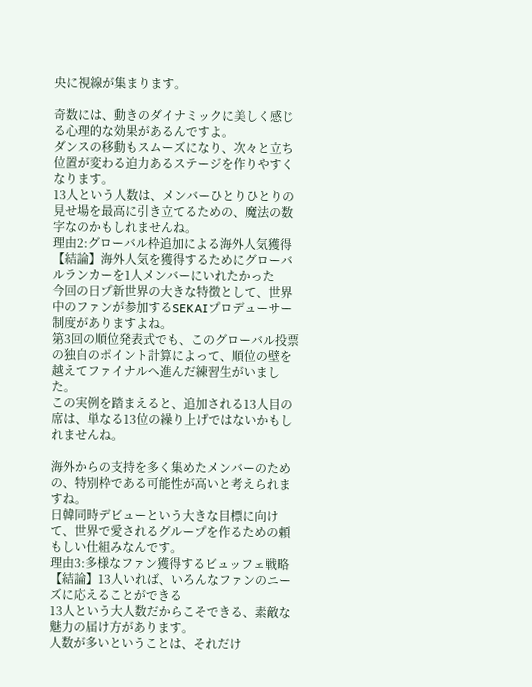央に視線が集まります。

奇数には、動きのダイナミックに美しく感じる心理的な効果があるんですよ。
ダンスの移動もスムーズになり、次々と立ち位置が変わる迫力あるステージを作りやすくなります。
13人という人数は、メンバーひとりひとりの見せ場を最高に引き立てるための、魔法の数字なのかもしれませんね。
理由2:グローバル枠追加による海外人気獲得
【結論】海外人気を獲得するためにグローバルランカーを1人メンバーにいれたかった
今回の日プ新世界の大きな特徴として、世界中のファンが参加するSEKAIプロデューサー制度がありますよね。
第3回の順位発表式でも、このグローバル投票の独自のポイント計算によって、順位の壁を越えてファイナルへ進んだ練習生がいました。
この実例を踏まえると、追加される13人目の席は、単なる13位の繰り上げではないかもしれませんね。

海外からの支持を多く集めたメンバーのための、特別枠である可能性が高いと考えられますね。
日韓同時デビューという大きな目標に向けて、世界で愛されるグループを作るための頼もしい仕組みなんです。
理由3:多様なファン獲得するビュッフェ戦略
【結論】13人いれば、いろんなファンのニーズに応えることができる
13人という大人数だからこそできる、素敵な魅力の届け方があります。
人数が多いということは、それだけ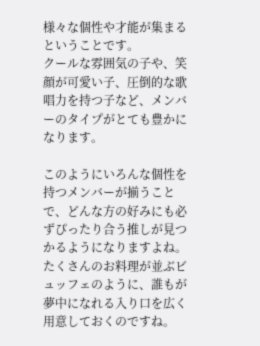様々な個性や才能が集まるということです。
クールな雰囲気の子や、笑顔が可愛い子、圧倒的な歌唱力を持つ子など、メンバーのタイプがとても豊かになります。

このようにいろんな個性を持つメンバーが揃うことで、どんな方の好みにも必ずぴったり合う推しが見つかるようになりますよね。
たくさんのお料理が並ぶビュッフェのように、誰もが夢中になれる入り口を広く用意しておくのですね。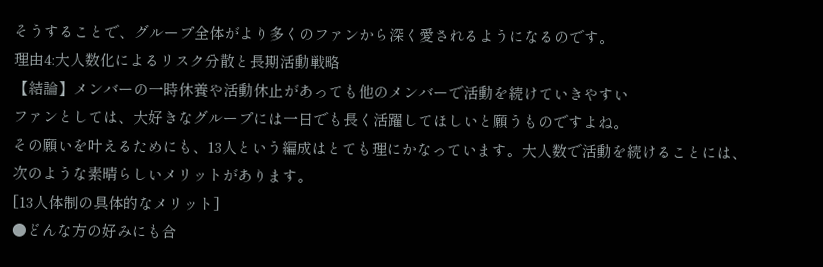そうすることで、グループ全体がより多くのファンから深く愛されるようになるのです。
理由4:大人数化によるリスク分散と長期活動戦略
【結論】メンバーの一時休養や活動休止があっても他のメンバーで活動を続けていきやすい
ファンとしては、大好きなグループには一日でも長く活躍してほしいと願うものですよね。
その願いを叶えるためにも、13人という編成はとても理にかなっています。大人数で活動を続けることには、次のような素晴らしいメリットがあります。
[13人体制の具体的なメリット]
●どんな方の好みにも合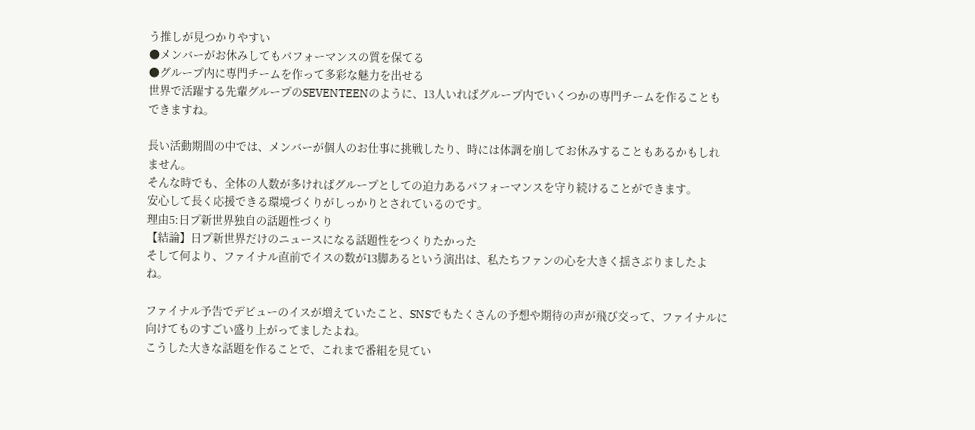う推しが見つかりやすい
●メンバーがお休みしてもパフォーマンスの質を保てる
●グループ内に専門チームを作って多彩な魅力を出せる
世界で活躍する先輩グループのSEVENTEENのように、13人いればグループ内でいくつかの専門チームを作ることもできますね。

長い活動期間の中では、メンバーが個人のお仕事に挑戦したり、時には体調を崩してお休みすることもあるかもしれません。
そんな時でも、全体の人数が多ければグループとしての迫力あるパフォーマンスを守り続けることができます。
安心して長く応援できる環境づくりがしっかりとされているのです。
理由5:日プ新世界独自の話題性づくり
【結論】日プ新世界だけのニュースになる話題性をつくりたかった
そして何より、ファイナル直前でイスの数が13脚あるという演出は、私たちファンの心を大きく揺さぶりましたよね。

ファイナル予告でデビューのイスが増えていたこと、SNSでもたくさんの予想や期待の声が飛び交って、ファイナルに向けてものすごい盛り上がってましたよね。
こうした大きな話題を作ることで、これまで番組を見てい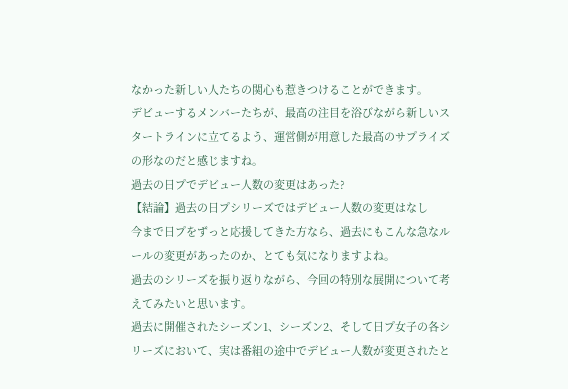なかった新しい人たちの関心も惹きつけることができます。
デビューするメンバーたちが、最高の注目を浴びながら新しいスタートラインに立てるよう、運営側が用意した最高のサプライズの形なのだと感じますね。
過去の日プでデビュー人数の変更はあった?
【結論】過去の日プシリーズではデビュー人数の変更はなし
今まで日プをずっと応援してきた方なら、過去にもこんな急なルールの変更があったのか、とても気になりますよね。
過去のシリーズを振り返りながら、今回の特別な展開について考えてみたいと思います。
過去に開催されたシーズン1、シーズン2、そして日プ女子の各シリーズにおいて、実は番組の途中でデビュー人数が変更されたと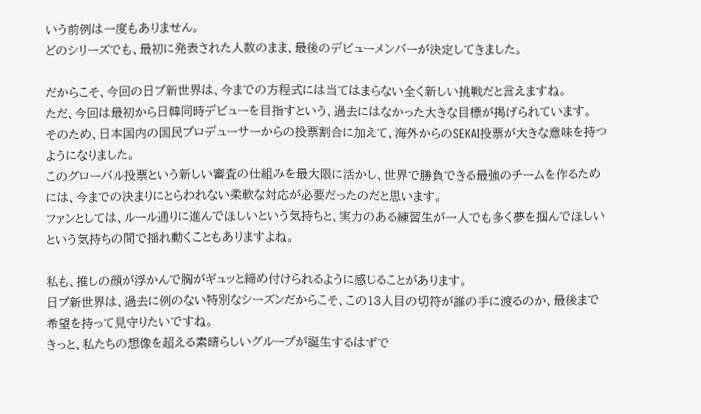いう前例は一度もありません。
どのシリーズでも、最初に発表された人数のまま、最後のデビューメンバーが決定してきました。

だからこそ、今回の日プ新世界は、今までの方程式には当てはまらない全く新しい挑戦だと言えますね。
ただ、今回は最初から日韓同時デビューを目指すという、過去にはなかった大きな目標が掲げられています。
そのため、日本国内の国民プロデューサーからの投票割合に加えて、海外からのSEKAI投票が大きな意味を持つようになりました。
このグローバル投票という新しい審査の仕組みを最大限に活かし、世界で勝負できる最強のチームを作るためには、今までの決まりにとらわれない柔軟な対応が必要だったのだと思います。
ファンとしては、ルール通りに進んでほしいという気持ちと、実力のある練習生が一人でも多く夢を掴んでほしいという気持ちの間で揺れ動くこともありますよね。

私も、推しの顔が浮かんで胸がギュッと締め付けられるように感じることがあります。
日プ新世界は、過去に例のない特別なシーズンだからこそ、この13人目の切符が誰の手に渡るのか、最後まで希望を持って見守りたいですね。
きっと、私たちの想像を超える素晴らしいグループが誕生するはずで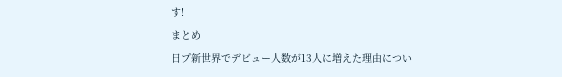す!
まとめ
日プ新世界でデビュー人数が13人に増えた理由につい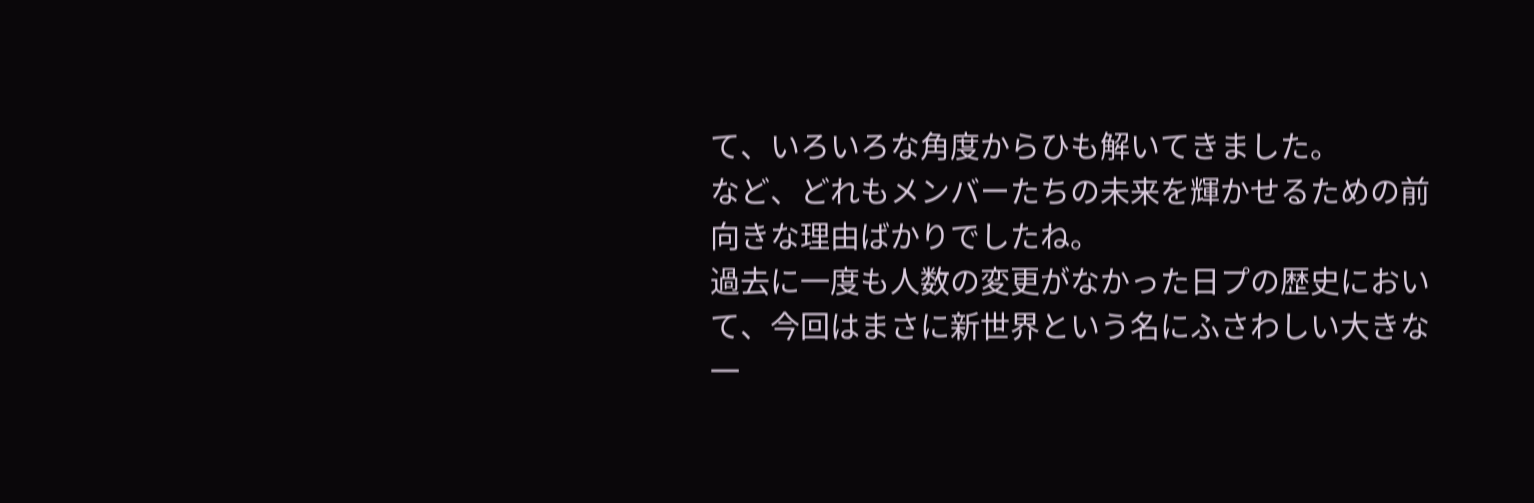て、いろいろな角度からひも解いてきました。
など、どれもメンバーたちの未来を輝かせるための前向きな理由ばかりでしたね。
過去に一度も人数の変更がなかった日プの歴史において、今回はまさに新世界という名にふさわしい大きな一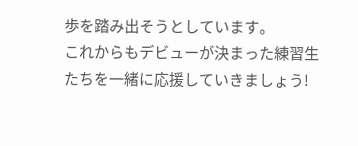歩を踏み出そうとしています。
これからもデビューが決まった練習生たちを一緒に応援していきましょう!